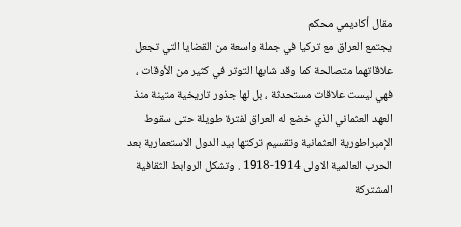مقال أكاديمي محكم
يجتمع العراق مع تركيا في جملة واسعة من القضايا التي تجعل علاقاتهما متصالحة كما وقد شابها التوتر في كثير من الأوقات ، فهي ليست علاقات مستحدثة ، بل لها جذور تاريخية متينة منذ العهد العثماني الذي خضع له العراق لفترة طويلة حتى سقوط الإمبراطورية العثمانية وتقسيم تركتها بيد الدول الاستعمارية بعد الحرب العالمية الاولى 1914-1918 . وتشكل الروابط الثقافية المشتركة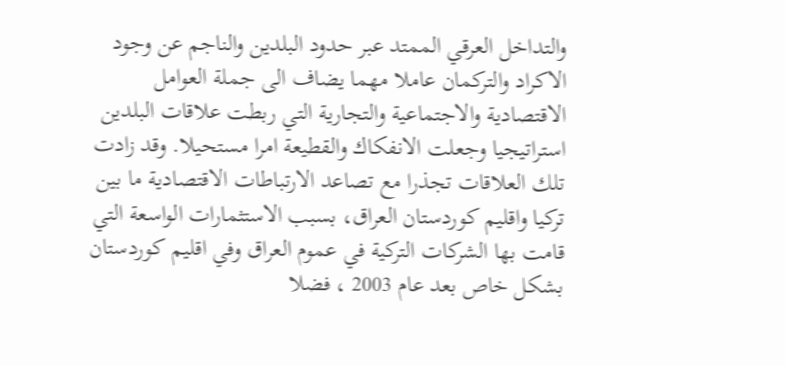والتداخل العرقي الممتد عبر حدود البلدين والناجم عن وجود الاكراد والتركمان عاملا مهما يضاف الى جملة العوامل الاقتصادية والاجتماعية والتجارية التي ربطت علاقات البلدين استراتيجيا وجعلت الانفكاك والقطيعة امرا مستحيلا. وقد زادت تلك العلاقات تجذرا مع تصاعد الارتباطات الاقتصادية ما بين تركيا واقليم كوردستان العراق، بسبب الاستثمارات الواسعة التي قامت بها الشركات التركية في عموم العراق وفي اقليم كوردستان بشكل خاص بعد عام 2003 ، فضلا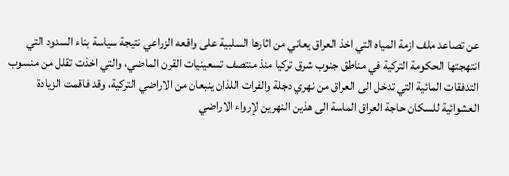عن تصاعد ملف ازمة المياه التي اخذ العراق يعاني من اثارها السلبية على واقعه الزراعي نتيجة سياسة بناء السدود التي انتهجتها الحكومة التركية في مناطق جنوب شرق تركيا منذ منتصف تسعينيات القرن الماضي، والتي اخذت تقلل من منسوب التدفقات المائية التي تدخل الى العراق من نهري دجلة والفرات اللذان ينبعان من الاراضي التركية، وقد فاقمت الزيادة العشوائية للسكان حاجة العراق الماسة الى هذين النهرين لإرواء الاراضي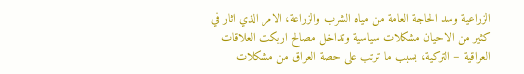الزراعية وسد الحاجة العامة من مياه الشرب والزراعة، الامر الذي اثار في كثير من الاحيان مشكلات سياسية وتداخل مصالح اربكت العلاقات العراقية – التركية، بسبب ما ترتب على حصة العراق من مشكلات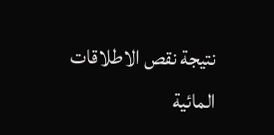نتيجة نقص الاطلاقات المائية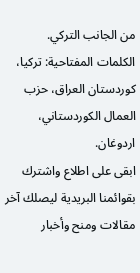من الجانب التركي.
الكلمات المفتاحية: تركيا، كوردستان العراق، حزب العمال الكوردستاني، اردوغان.
ابقى على اطلاع واشترك بقوائمنا البريدية ليصلك آخر مقالات ومنح وأخبار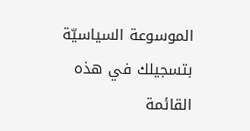الموسوعة السياسيّة
بتسجيلك في هذه القائمة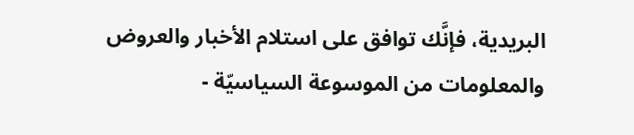البريدية، فإنَّك توافق على استلام الأخبار والعروض والمعلومات من الموسوعة السياسيّة -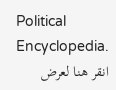Political Encyclopedia.
انقر هنا لعرض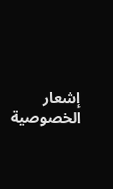إشعار الخصوصية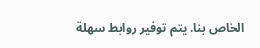الخاص بنا. يتم توفير روابط سهلة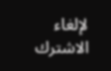لإلغاء الاشترك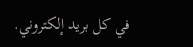في كل بريد إلكتروني.